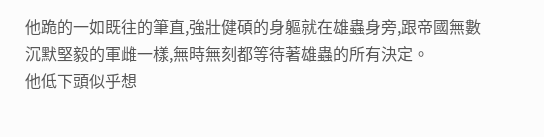他跪的一如既往的筆直,強壯健碩的身軀就在雄蟲身旁,跟帝國無數沉默堅毅的軍雌一樣,無時無刻都等待著雄蟲的所有決定。
他低下頭似乎想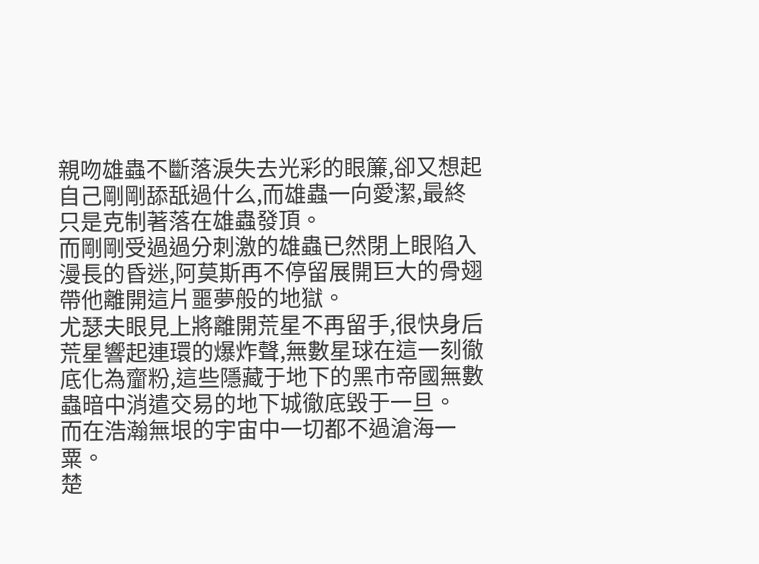親吻雄蟲不斷落淚失去光彩的眼簾,卻又想起自己剛剛舔舐過什么,而雄蟲一向愛潔,最終只是克制著落在雄蟲發頂。
而剛剛受過過分刺激的雄蟲已然閉上眼陷入漫長的昏迷,阿莫斯再不停留展開巨大的骨翅帶他離開這片噩夢般的地獄。
尤瑟夫眼見上將離開荒星不再留手,很快身后荒星響起連環的爆炸聲,無數星球在這一刻徹底化為齏粉,這些隱藏于地下的黑市帝國無數蟲暗中消遣交易的地下城徹底毀于一旦。
而在浩瀚無垠的宇宙中一切都不過滄海一粟。
楚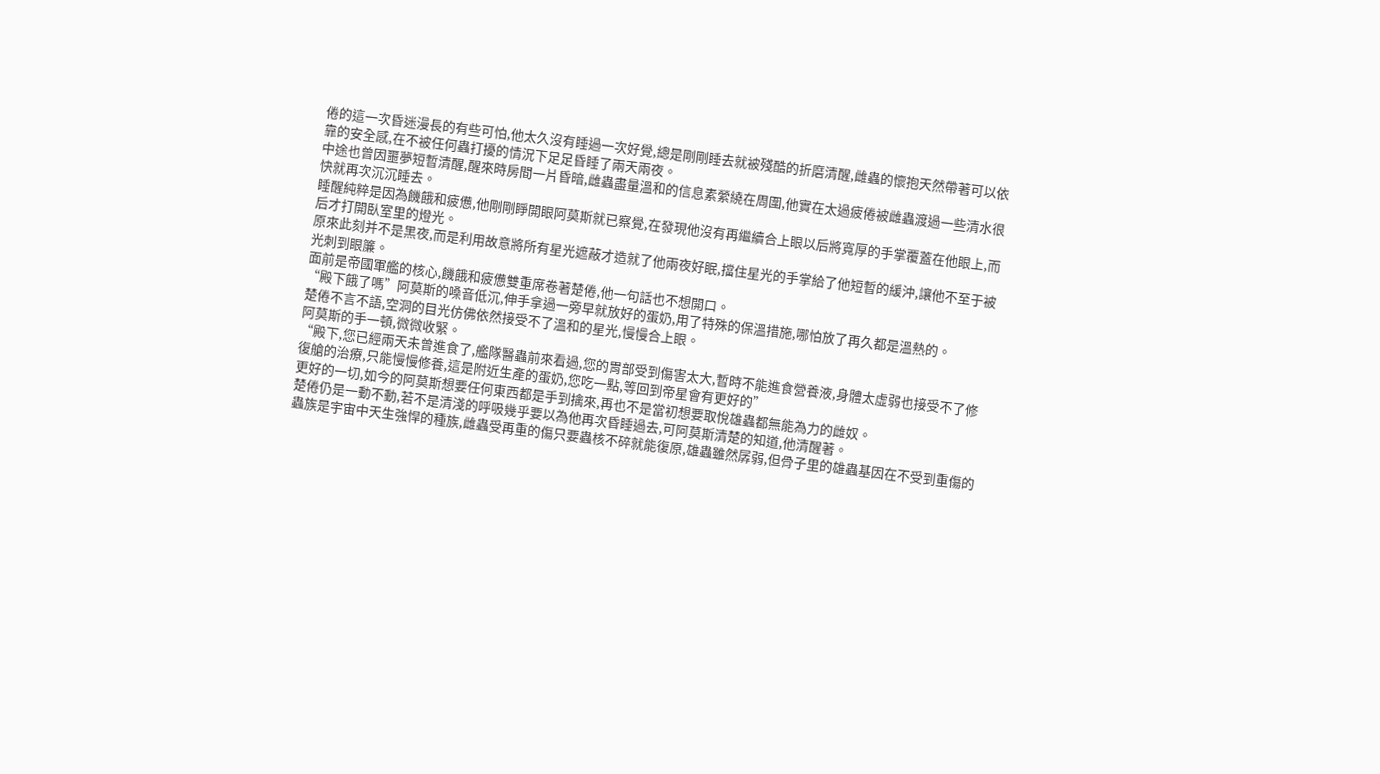倦的這一次昏迷漫長的有些可怕,他太久沒有睡過一次好覺,總是剛剛睡去就被殘酷的折磨清醒,雌蟲的懷抱天然帶著可以依靠的安全感,在不被任何蟲打擾的情況下足足昏睡了兩天兩夜。
中途也曾因噩夢短暫清醒,醒來時房間一片昏暗,雌蟲盡量溫和的信息素縈繞在周圍,他實在太過疲倦被雌蟲渡過一些清水很快就再次沉沉睡去。
睡醒純粹是因為饑餓和疲憊,他剛剛睜開眼阿莫斯就已察覺,在發現他沒有再繼續合上眼以后將寬厚的手掌覆蓋在他眼上,而后才打開臥室里的燈光。
原來此刻并不是黑夜,而是利用故意將所有星光遮蔽才造就了他兩夜好眠,擋住星光的手掌給了他短暫的緩沖,讓他不至于被光刺到眼簾。
面前是帝國軍艦的核心,饑餓和疲憊雙重席卷著楚倦,他一句話也不想開口。
“殿下餓了嗎”阿莫斯的嗓音低沉,伸手拿過一旁早就放好的蛋奶,用了特殊的保溫措施,哪怕放了再久都是溫熱的。
楚倦不言不語,空洞的目光仿佛依然接受不了溫和的星光,慢慢合上眼。
阿莫斯的手一頓,微微收緊。
“殿下,您已經兩天未曾進食了,艦隊醫蟲前來看過,您的胃部受到傷害太大,暫時不能進食營養液,身體太虛弱也接受不了修復艙的治療,只能慢慢修養,這是附近生產的蛋奶,您吃一點,等回到帝星會有更好的”
更好的一切,如今的阿莫斯想要任何東西都是手到擒來,再也不是當初想要取悅雄蟲都無能為力的雌奴。
楚倦仍是一動不動,若不是清淺的呼吸幾乎要以為他再次昏睡過去,可阿莫斯清楚的知道,他清醒著。
蟲族是宇宙中天生強悍的種族,雌蟲受再重的傷只要蟲核不碎就能復原,雄蟲雖然孱弱,但骨子里的雄蟲基因在不受到重傷的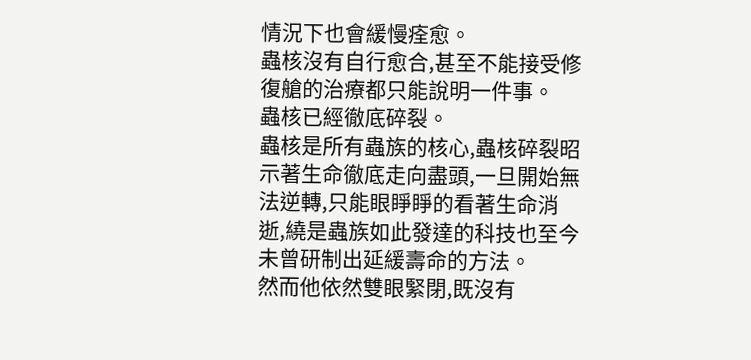情況下也會緩慢痊愈。
蟲核沒有自行愈合,甚至不能接受修復艙的治療都只能說明一件事。
蟲核已經徹底碎裂。
蟲核是所有蟲族的核心,蟲核碎裂昭示著生命徹底走向盡頭,一旦開始無法逆轉,只能眼睜睜的看著生命消逝,繞是蟲族如此發達的科技也至今未曾研制出延緩壽命的方法。
然而他依然雙眼緊閉,既沒有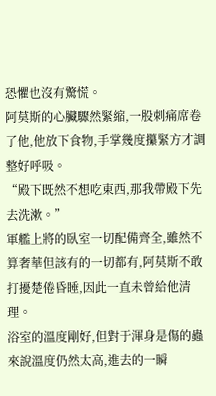恐懼也沒有驚慌。
阿莫斯的心臟驟然緊縮,一股刺痛席卷了他,他放下食物,手掌幾度攥緊方才調整好呼吸。
“殿下既然不想吃東西,那我帶殿下先去洗漱。”
軍艦上將的臥室一切配備齊全,雖然不算奢華但該有的一切都有,阿莫斯不敢打擾楚倦昏睡,因此一直未曾給他清理。
浴室的溫度剛好,但對于渾身是傷的蟲來說溫度仍然太高,進去的一瞬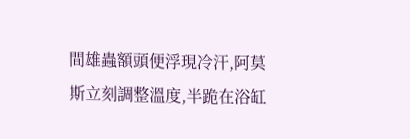間雄蟲額頭便浮現冷汗,阿莫斯立刻調整溫度,半跪在浴缸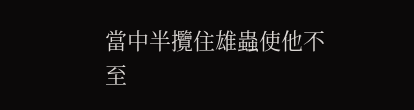當中半攬住雄蟲使他不至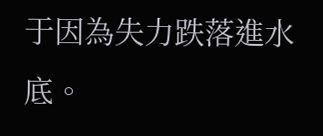于因為失力跌落進水底。